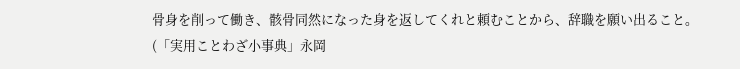骨身を削って働き、骸骨同然になった身を返してくれと頼むことから、辞職を願い出ること。
(「実用ことわざ小事典」永岡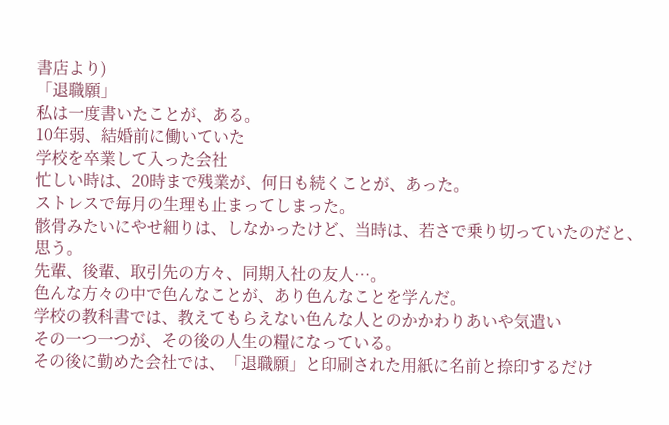書店より)
「退職願」
私は一度書いたことが、ある。
10年弱、結婚前に働いていた
学校を卒業して入った会社
忙しい時は、20時まで残業が、何日も続くことが、あった。
ストレスで毎月の生理も止まってしまった。
骸骨みたいにやせ細りは、しなかったけど、当時は、若さで乗り切っていたのだと、思う。
先輩、後輩、取引先の方々、同期入社の友人…。
色んな方々の中で色んなことが、あり色んなことを学んだ。
学校の教科書では、教えてもらえない色んな人とのかかわりあいや気遣い
その一つ一つが、その後の人生の糧になっている。
その後に勤めた会社では、「退職願」と印刷された用紙に名前と捺印するだけ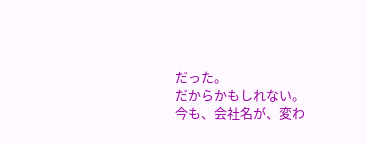だった。
だからかもしれない。
今も、会社名が、変わ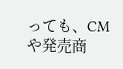っても、CMや発売商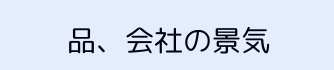品、会社の景気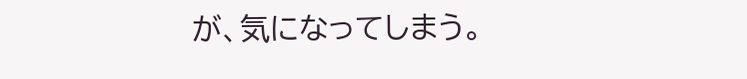が、気になってしまう。